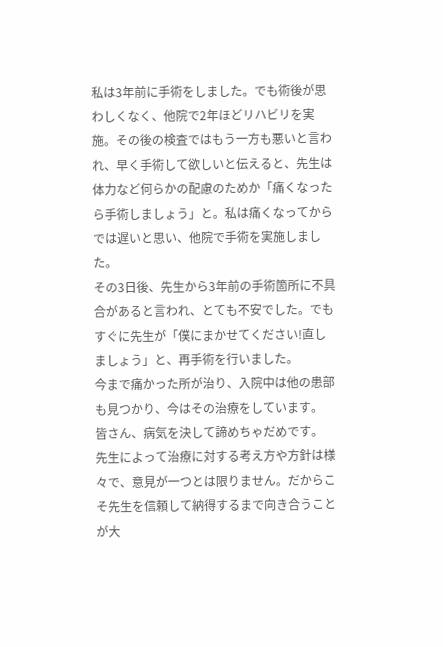私は3年前に手術をしました。でも術後が思わしくなく、他院で2年ほどリハビリを実施。その後の検査ではもう一方も悪いと言われ、早く手術して欲しいと伝えると、先生は体力など何らかの配慮のためか「痛くなったら手術しましょう」と。私は痛くなってからでは遅いと思い、他院で手術を実施しました。
その3日後、先生から3年前の手術箇所に不具合があると言われ、とても不安でした。でもすぐに先生が「僕にまかせてください!直しましょう」と、再手術を行いました。
今まで痛かった所が治り、入院中は他の患部も見つかり、今はその治療をしています。
皆さん、病気を決して諦めちゃだめです。
先生によって治療に対する考え方や方針は様々で、意見が一つとは限りません。だからこそ先生を信頼して納得するまで向き合うことが大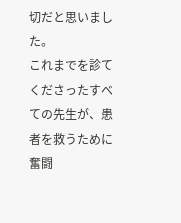切だと思いました。
これまでを診てくださったすべての先生が、患者を救うために奮闘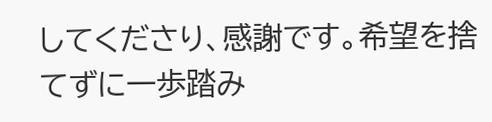してくださり、感謝です。希望を捨てずに一歩踏み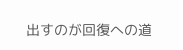出すのが回復への道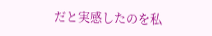だと実感したのを私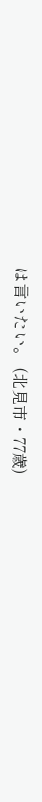は言いたい。 (北見市・77歳)